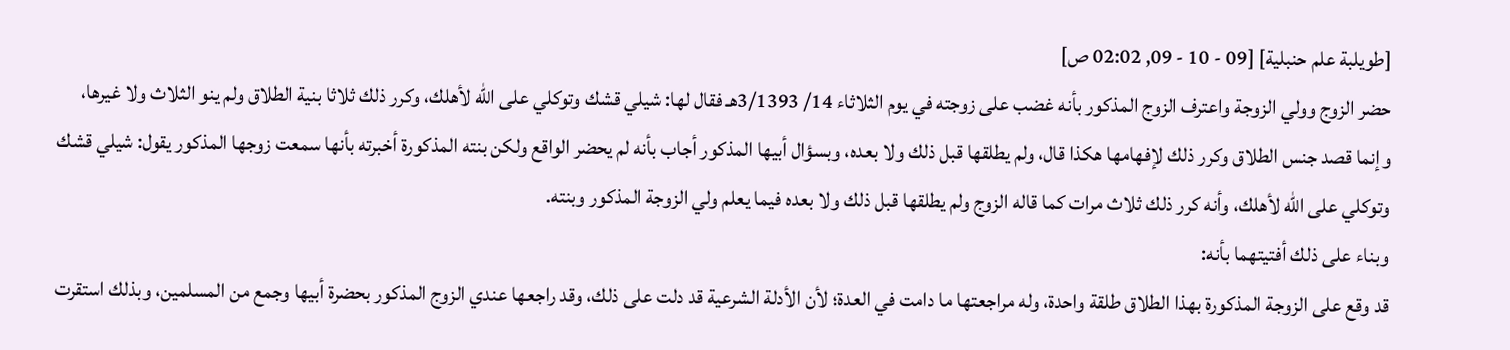[طويلبة علم حنبلية] [09 - 10 - 09, 02:02 ص]
حضر الزوج وولي الزوجة واعترف الزوج المذكور بأنه غضب على زوجته في يوم الثلاثاء 14/ 3/1393هـ فقال لها: شيلي قشك وتوكلي على الله لأهلك، وكرر ذلك ثلاثا بنية الطلاق ولم ينو الثلاث ولا غيرها، وإنما قصد جنس الطلاق وكرر ذلك لإفهامها هكذا قال، ولم يطلقها قبل ذلك ولا بعده، وبسؤال أبيها المذكور أجاب بأنه لم يحضر الواقع ولكن بنته المذكورة أخبرته بأنها سمعت زوجها المذكور يقول: شيلي قشك وتوكلي على الله لأهلك، وأنه كرر ذلك ثلاث مرات كما قاله الزوج ولم يطلقها قبل ذلك ولا بعده فيما يعلم ولي الزوجة المذكور وبنته.
وبناء على ذلك أفتيتهما بأنه:
قد وقع على الزوجة المذكورة بهذا الطلاق طلقة واحدة، وله مراجعتها ما دامت في العدة؛ لأن الأدلة الشرعية قد دلت على ذلك، وقد راجعها عندي الزوج المذكور بحضرة أبيها وجمع من المسلمين، وبذلك استقرت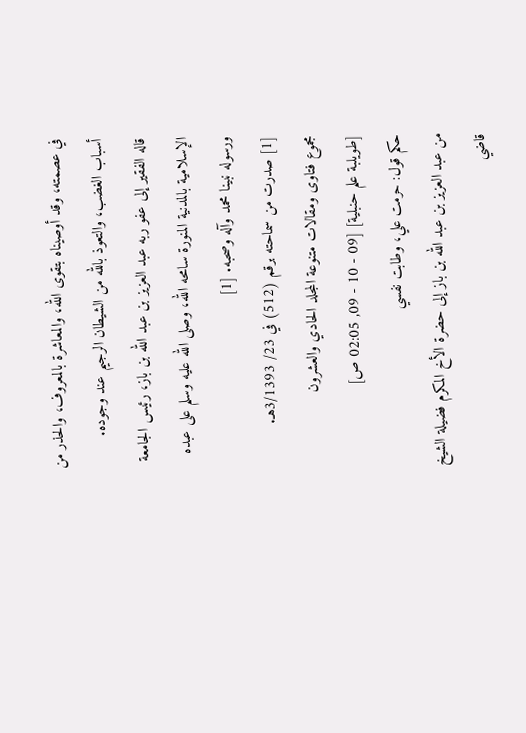في عصمته، وقد أوصيناه بتقوى الله، والمعاشرة بالمعروف، والحذر من أسباب الغضب، والتعوذ بالله من الشيطان الرجيم عند وجوده.
قاله الفقير إلى عفو ربه عبد العزيز بن عبد الله بن باز، رئيس الجامعة الإسلامية بالمدنية المنورة سامحه الله، وصلى الله عليه وسلم على عبده ورسوله نبينا محمد وآله وصحبه. [1]
[1] صدرت من سماحته برقم (512) في 23/ 3/1393هـ.
مجموع فتاوى ومقالات متنوعة المجلد الحادي والعشرون
[طويلبة علم حنبلية] [09 - 10 - 09, 02:05 ص]
حكم قول: حرمت علي، وطابت نفسي
من عبد العزيز بن عبد الله بن باز إلى حضرة الأخ المكرم فضيلة الشيخ قاضي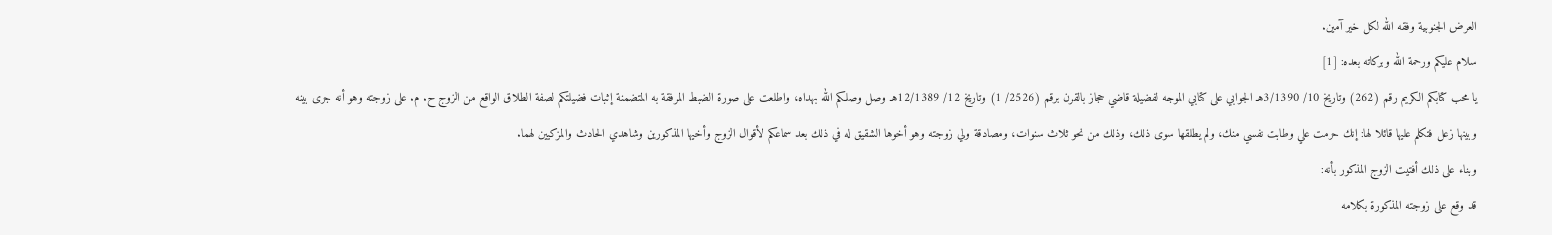العرض الجنوبية وفقه الله لكل خير آمين.
سلام عليكم ورحمة الله وبركاته بعده: [1]
يا محب كتابكم الكريم رقم (262) وتاريخ 10/ 3/1390هـ الجوابي على كتابي الموجه لفضيلة قاضي حجاز بالقرن برقم (2526/ 1) وتاريخ 12/ 12/1389هـ وصل وصلكم الله بهداه، واطلعت على صورة الضبط المرفقة به المتضمنة إثبات فضيلتكم لصفة الطلاق الواقع من الزوج ح. م. على زوجته وهو أنه جرى بينه وبينها زعل فتكلم عليها قائلا لها: إنك حرمت علي وطابت نفسي منك، ولم يطلقها سوى ذلك، وذلك من نحو ثلاث سنوات، ومصادقة ولي زوجته وهو أخوها الشقيق له في ذلك بعد سماعكم لأقوال الزوج وأخيها المذكورين وشاهدي الحادث والمزكيين لهما.
وبناء على ذلك أفتيت الزوج المذكور بأنه:
قد وقع على زوجته المذكورة بكلامه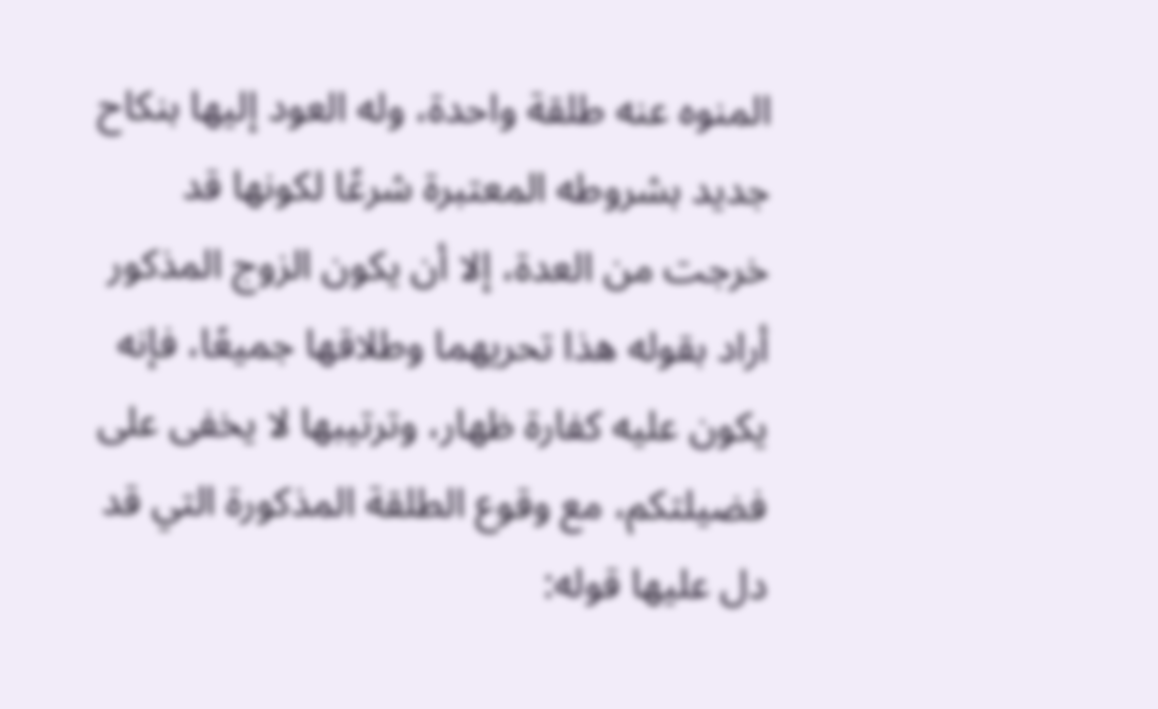المنوه عنه طلقة واحدة، وله العود إليها بنكاح جديد بشروطه المعتبرة شرعًا لكونها قد خرجت من العدة، إلا أن يكون الزوج المذكور أراد بقوله هذا تحريهما وطلاقها جميعًا، فإنه يكون عليه كفارة ظهار، وترتيبها لا يخفى على فضيلتكم، مع وقوع الطلقة المذكورة التي قد دل عليها قوله: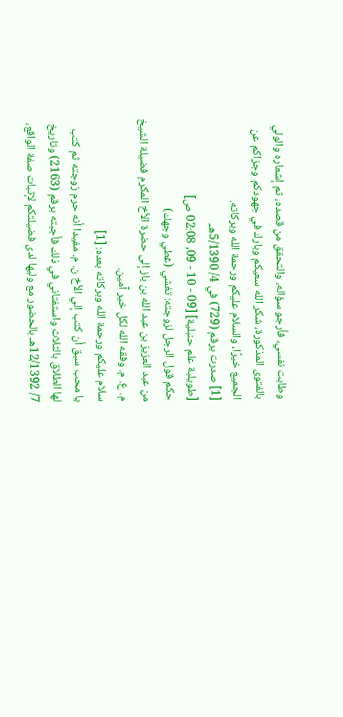وطابت نفسي، فأرجو سؤاله، والتحقق من قصده، ثم إشعاره والولي بالفتوى المذكورة، شكر الله سعيكم وبارك في جهودكم وجزاكم عن الجميع خيرًا، والسلام عليكم ورحمة الله وبركاته.
[1] صدرت برقم (729) في 4/ 5/1390هـ.
[طويلبة علم حنبلية] [09 - 10 - 09, 02:08 ص]
حكم قول الرجل لزوجته: تغشي (غطي وجهك)
من عبد العزيز بن عبد الله بن باز إلى حضرة الأخ المكرم فضيلة الشيخ م. ع. م. وفقه الله لكل خير آمين.
سلام عليكم ورحمة الله وبركاته بعده: [1]
يا محب سبق أن كتب إلي الأخ ن. م. مفيدا أنه حرم زوجته ثم كتب لها الطلاق بالثلاث واستفتاني في ذلك فأجبته برقم (2163) وتاريخ 7/ 12/1392هـ بالحضور مع وليها لدى فضيلتكم لإثبات صفة الواقع،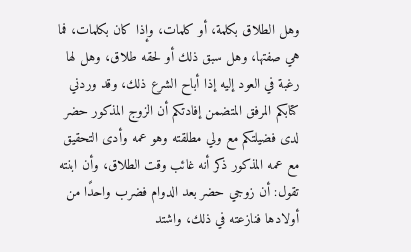وهل الطلاق بكلمة، أو كلمات، وإذا كان بكلمات، فما هي صفتها، وهل سبق ذلك أو لحقه طلاق، وهل لها رغبة في العود إليه إذا أباح الشرع ذلك، وقد وردني كتابكم المرفق المتضمن إفادتكم أن الزوج المذكور حضر لدى فضيلتكم مع ولي مطلقته وهو عمه وأدى التحقيق مع عمه المذكور ذكر أنه غائب وقت الطلاق، وأن ابنته تقول: أن زوجي حضر بعد الدوام فضرب واحدًا من أولادها فنازعته في ذلك، واشتد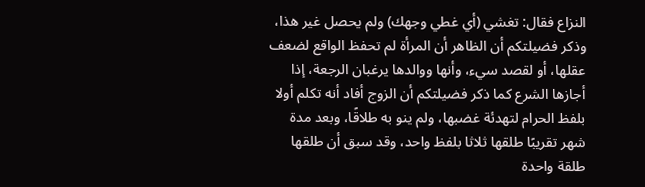النزاع فقال: تغشي (أي غطي وجهك) ولم يحصل غير هذا، وذكر فضيلتكم أن الظاهر أن المرأة لم تحفظ الواقع لضعف عقلها، أو لقصد سيء، وأنها ووالدها يرغبان الرجعة، إذا أجازها الشرع كما ذكر فضيلتكم أن الزوج أفاد أنه تكلم أولا بلفظ الحرام لتهدئة غضبها، ولم ينو به طلاقًا، وبعد مدة شهر تقريبًا طلقها ثلاثا بلفظ واحد، وقد سبق أن طلقها طلقة واحدة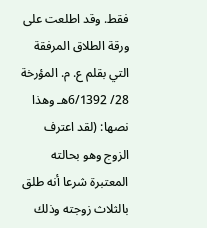فقط. وقد اطلعت على ورقة الطلاق المرفقة التي بقلم ع. م. المؤرخة 28/ 6/1392هـ وهذا نصها: (لقد اعترف الزوج وهو بحالته المعتبرة شرعا أنه طلق بالثلاث زوجته وذلك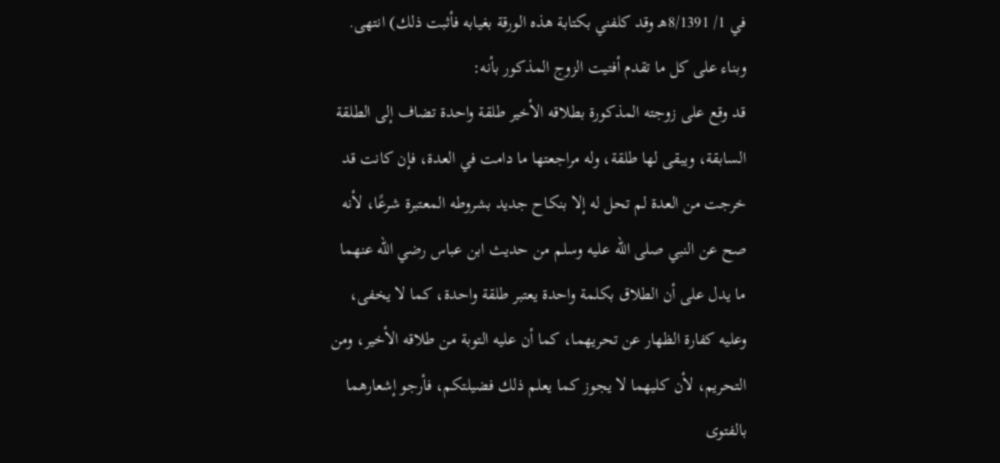في 1/ 8/1391هـ وقد كلفني بكتابة هذه الورقة بغيابه فأثبت ذلك) انتهى.
وبناء على كل ما تقدم أفتيت الزوج المذكور بأنه:
قد وقع على زوجته المذكورة بطلاقه الأخير طلقة واحدة تضاف إلى الطلقة السابقة، ويبقى لها طلقة، وله مراجعتها ما دامت في العدة، فإن كانت قد خرجت من العدة لم تحل له إلا بنكاح جديد بشروطه المعتبرة شرعًا، لأنه صح عن النبي صلى الله عليه وسلم من حديث ابن عباس رضي الله عنهما ما يدل على أن الطلاق بكلمة واحدة يعتبر طلقة واحدة، كما لا يخفى، وعليه كفارة الظهار عن تحريهما، كما أن عليه التوبة من طلاقه الأخير، ومن التحريم، لأن كليهما لا يجوز كما يعلم ذلك فضيلتكم، فأرجو إشعارهما بالفتوى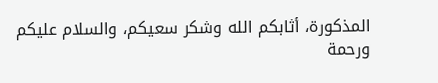المذكورة، أثابكم الله وشكر سعيكم، والسلام عليكم ورحمة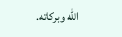الله وبركاته.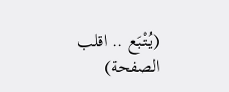(يُتْبَع .. اقلب الصفحة)